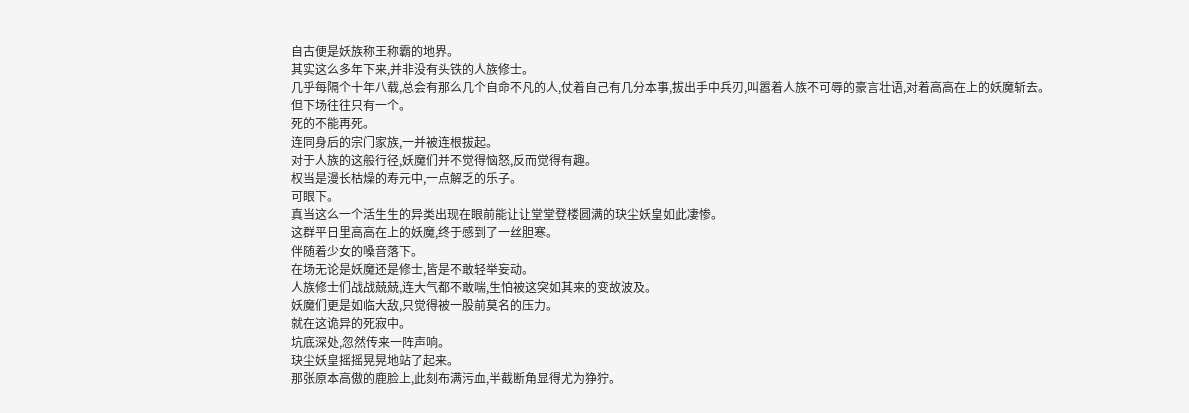自古便是妖族称王称霸的地界。
其实这么多年下来,并非没有头铁的人族修士。
几乎每隔个十年八载,总会有那么几个自命不凡的人,仗着自己有几分本事,拔出手中兵刃,叫嚣着人族不可辱的豪言壮语,对着高高在上的妖魔斩去。
但下场往往只有一个。
死的不能再死。
连同身后的宗门家族,一并被连根拔起。
对于人族的这般行径,妖魔们并不觉得恼怒,反而觉得有趣。
权当是漫长枯燥的寿元中,一点解乏的乐子。
可眼下。
真当这么一个活生生的异类出现在眼前能让让堂堂登楼圆满的玦尘妖皇如此凄惨。
这群平日里高高在上的妖魔,终于感到了一丝胆寒。
伴随着少女的嗓音落下。
在场无论是妖魔还是修士,皆是不敢轻举妄动。
人族修士们战战兢兢,连大气都不敢喘,生怕被这突如其来的变故波及。
妖魔们更是如临大敌,只觉得被一股前莫名的压力。
就在这诡异的死寂中。
坑底深处,忽然传来一阵声响。
玦尘妖皇摇摇晃晃地站了起来。
那张原本高傲的鹿脸上,此刻布满污血,半截断角显得尤为狰狞。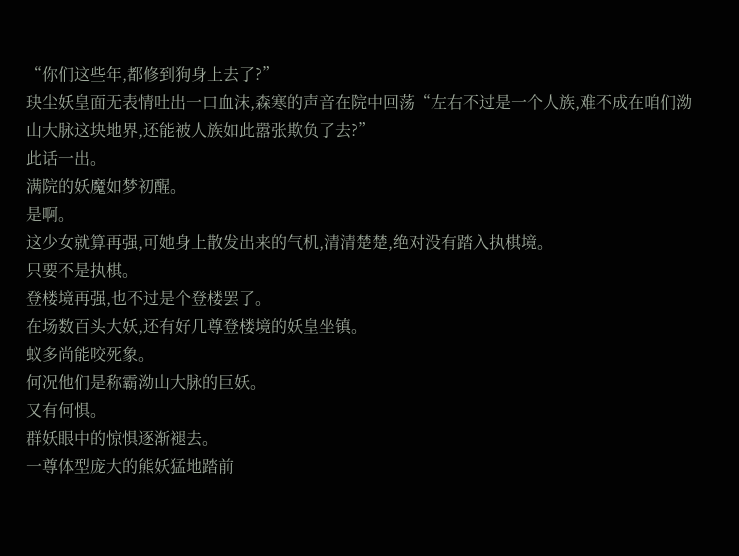“你们这些年,都修到狗身上去了?”
玦尘妖皇面无表情吐出一口血沫,森寒的声音在院中回荡“左右不过是一个人族,难不成在咱们泑山大脉这块地界,还能被人族如此嚣张欺负了去?”
此话一出。
满院的妖魔如梦初醒。
是啊。
这少女就算再强,可她身上散发出来的气机,清清楚楚,绝对没有踏入执棋境。
只要不是执棋。
登楼境再强,也不过是个登楼罢了。
在场数百头大妖,还有好几尊登楼境的妖皇坐镇。
蚁多尚能咬死象。
何况他们是称霸泑山大脉的巨妖。
又有何惧。
群妖眼中的惊惧逐渐褪去。
一尊体型庞大的熊妖猛地踏前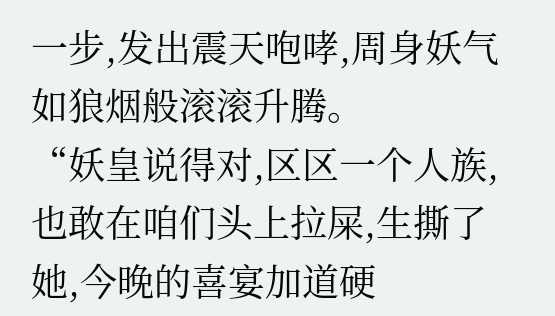一步,发出震天咆哮,周身妖气如狼烟般滚滚升腾。
“妖皇说得对,区区一个人族,也敢在咱们头上拉屎,生撕了她,今晚的喜宴加道硬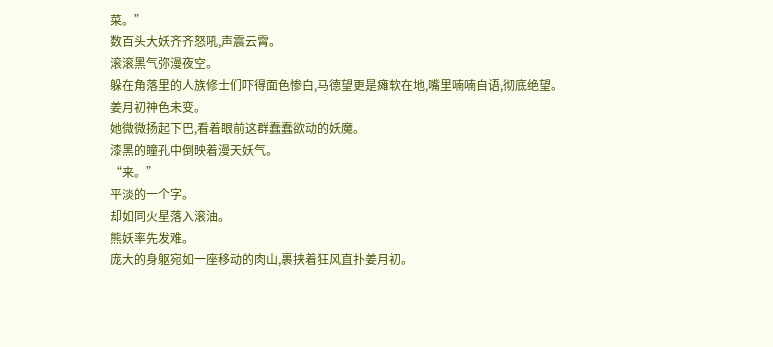菜。”
数百头大妖齐齐怒吼,声震云霄。
滚滚黑气弥漫夜空。
躲在角落里的人族修士们吓得面色惨白,马德望更是瘫软在地,嘴里喃喃自语,彻底绝望。
姜月初神色未变。
她微微扬起下巴,看着眼前这群蠢蠢欲动的妖魔。
漆黑的瞳孔中倒映着漫天妖气。
“来。”
平淡的一个字。
却如同火星落入滚油。
熊妖率先发难。
庞大的身躯宛如一座移动的肉山,裹挟着狂风直扑姜月初。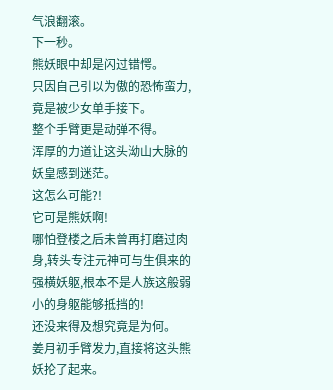气浪翻滚。
下一秒。
熊妖眼中却是闪过错愕。
只因自己引以为傲的恐怖蛮力,竟是被少女单手接下。
整个手臂更是动弹不得。
浑厚的力道让这头泑山大脉的妖皇感到迷茫。
这怎么可能?!
它可是熊妖啊!
哪怕登楼之后未曾再打磨过肉身,转头专注元神可与生俱来的强横妖躯,根本不是人族这般弱小的身躯能够抵挡的!
还没来得及想究竟是为何。
姜月初手臂发力,直接将这头熊妖抡了起来。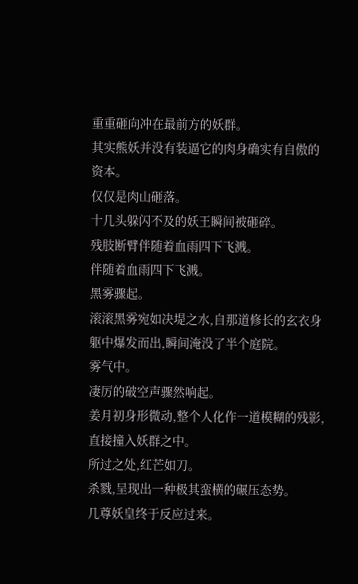重重砸向冲在最前方的妖群。
其实熊妖并没有装逼它的肉身确实有自傲的资本。
仅仅是肉山砸落。
十几头躲闪不及的妖王瞬间被砸碎。
残肢断臂伴随着血雨四下飞溅。
伴随着血雨四下飞溅。
黑雾骤起。
滚滚黑雾宛如决堤之水,自那道修长的玄衣身躯中爆发而出,瞬间淹没了半个庭院。
雾气中。
凄厉的破空声骤然响起。
姜月初身形微动,整个人化作一道模糊的残影,直接撞入妖群之中。
所过之处,红芒如刀。
杀戮,呈现出一种极其蛮横的碾压态势。
几尊妖皇终于反应过来。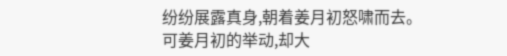纷纷展露真身,朝着姜月初怒啸而去。
可姜月初的举动,却大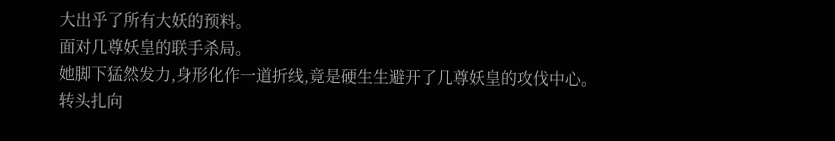大出乎了所有大妖的预料。
面对几尊妖皇的联手杀局。
她脚下猛然发力,身形化作一道折线,竟是硬生生避开了几尊妖皇的攻伐中心。
转头扎向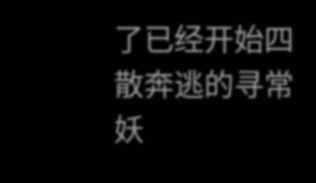了已经开始四散奔逃的寻常妖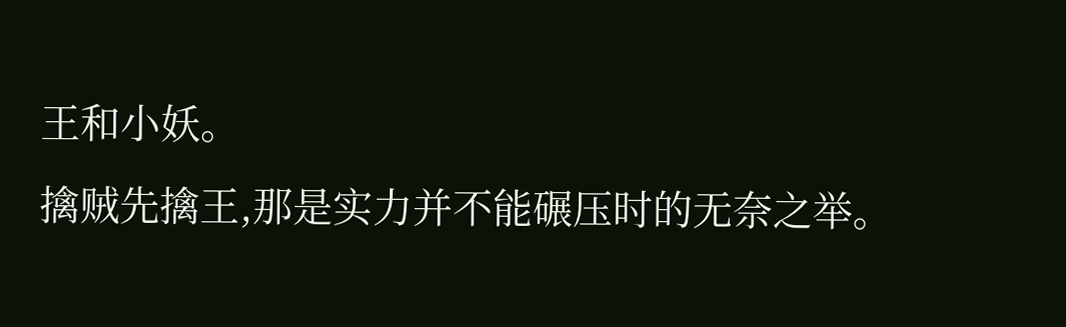王和小妖。
擒贼先擒王,那是实力并不能碾压时的无奈之举。